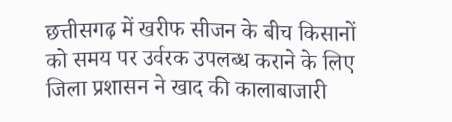छत्तीसगढ़ में खरीफ सीजन के बीच किसानों को समय पर उर्वरक उपलब्ध कराने के लिए जिला प्रशासन ने खाद की कालाबाजारी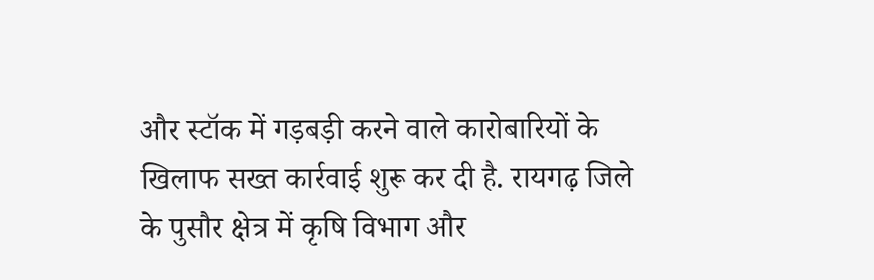और स्टॉक में गड़बड़ी करने वाले कारोबारियों के खिलाफ सख्त कार्रवाई शुरू कर दी है. रायगढ़ जिले के पुसौर क्षेत्र में कृषि विभाग और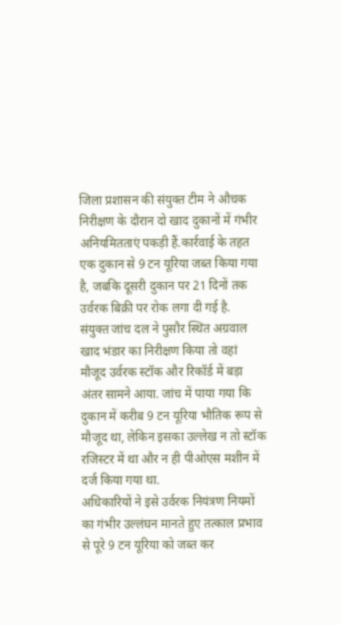जिला प्रशासन की संयुक्त टीम ने औचक निरीक्षण के दौरान दो खाद दुकानों में गंभीर अनियमितताएं पकड़ी हैं.कार्रवाई के तहत एक दुकान से 9 टन यूरिया जब्त किया गया है, जबकि दूसरी दुकान पर 21 दिनों तक उर्वरक बिक्री पर रोक लगा दी गई है.
संयुक्त जांच दल ने पुसौर स्थित अग्रवाल खाद भंडार का निरीक्षण किया तो वहां मौजूद उर्वरक स्टॉक और रिकॉर्ड में बड़ा अंतर सामने आया. जांच में पाया गया कि दुकान में करीब 9 टन यूरिया भौतिक रूप से मौजूद था, लेकिन इसका उल्लेख न तो स्टॉक रजिस्टर में था और न ही पीओएस मशीन में दर्ज किया गया था.
अधिकारियों ने इसे उर्वरक नियंत्रण नियमों का गंभीर उल्लंघन मानते हुए तत्काल प्रभाव से पूरे 9 टन यूरिया को जब्त कर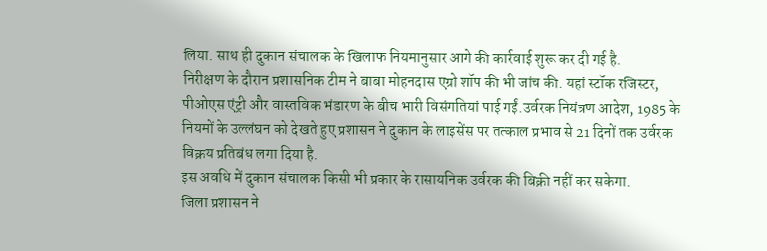लिया. साथ ही दुकान संचालक के खिलाफ नियमानुसार आगे की कार्रवाई शुरू कर दी गई है.
निरीक्षण के दौरान प्रशासनिक टीम ने बाबा मोहनदास एग्रो शॉप की भी जांच की. यहां स्टॉक रजिस्टर, पीओएस एंट्री और वास्तविक भंडारण के बीच भारी विसंगतियां पाई गईं.उर्वरक नियंत्रण आदेश, 1985 के नियमों के उल्लंघन को देखते हुए प्रशासन ने दुकान के लाइसेंस पर तत्काल प्रभाव से 21 दिनों तक उर्वरक विक्रय प्रतिबंध लगा दिया है.
इस अवधि में दुकान संचालक किसी भी प्रकार के रासायनिक उर्वरक की बिक्री नहीं कर सकेगा.
जिला प्रशासन ने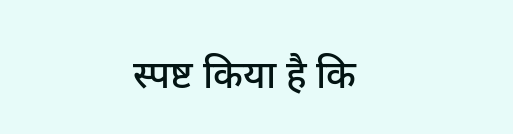स्पष्ट किया है कि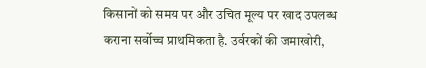किसानों को समय पर और उचित मूल्य पर खाद उपलब्ध कराना सर्वोच्च प्राथमिकता है. उर्वरकों की जमाखोरी,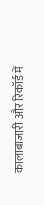कालाबाजारी और रिकॉर्ड में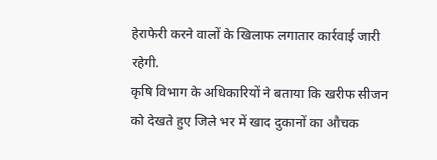हेराफेरी करने वालों के खिलाफ लगातार कार्रवाई जारी रहेगी.
कृषि विभाग के अधिकारियों ने बताया कि खरीफ सीजन को देखते हुए जिले भर में खाद दुकानों का औचक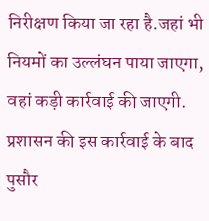निरीक्षण किया जा रहा है.जहां भी नियमों का उल्लंघन पाया जाएगा, वहां कड़ी कार्रवाई की जाएगी.
प्रशासन की इस कार्रवाई के बाद पुसौर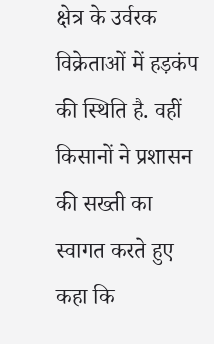क्षेत्र के उर्वरक विक्रेताओं में हड़कंप की स्थिति है. वहीं किसानों ने प्रशासन की सख्ती का स्वागत करते हुए कहा कि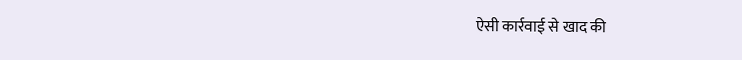ऐसी कार्रवाई से खाद की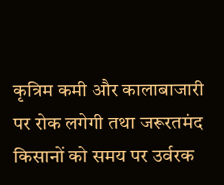कृत्रिम कमी और कालाबाजारी पर रोक लगेगी तथा जरूरतमंद किसानों को समय पर उर्वरक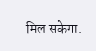मिल सकेगा.